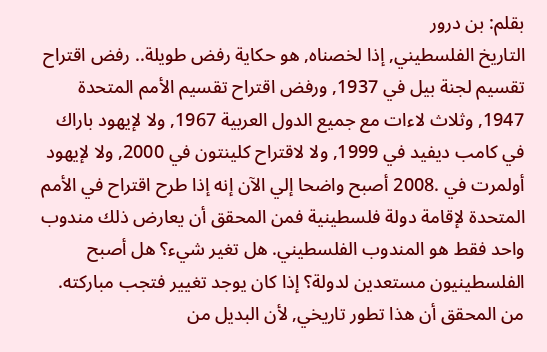بقلم: بن درور
التاريخ الفلسطيني, إذا لخصناه, هو حكاية رفض طويلة.. رفض اقتراح تقسيم لجنة بيل في 1937, ورفض اقتراح تقسيم الأمم المتحدة 1947, وثلاث لاءات مع جميع الدول العربية 1967, ولا لإيهود باراك في كامب ديفيد في 1999, ولا لاقتراح كلينتون في 2000, ولا لإيهود أولمرت في .2008 أصبح واضحا إلي الآن إنه إذا طرح اقتراح في الأمم المتحدة لإقامة دولة فلسطينية فمن المحقق أن يعارض ذلك مندوب واحد فقط هو المندوب الفلسطيني. هل تغير شيء؟ هل أصبح الفلسطينيون مستعدين لدولة؟ إذا كان يوجد تغيير فتجب مباركته. من المحقق أن هذا تطور تاريخي, لأن البديل من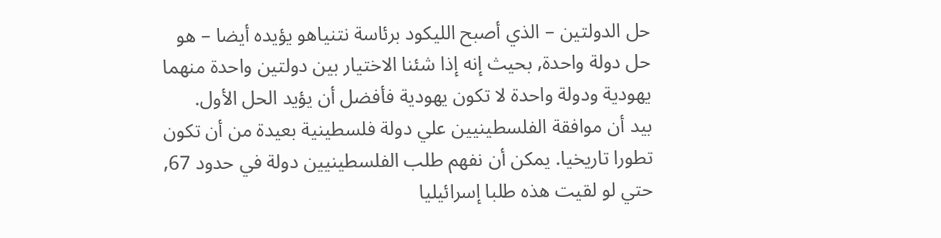حل الدولتين – الذي أصبح الليكود برئاسة نتنياهو يؤيده أيضا – هو حل دولة واحدة, بحيث إنه إذا شئنا الاختيار بين دولتين واحدة منهما يهودية ودولة واحدة لا تكون يهودية فأفضل أن يؤيد الحل الأول.
بيد أن موافقة الفلسطينيين علي دولة فلسطينية بعيدة من أن تكون تطورا تاريخيا. يمكن أن نفهم طلب الفلسطينيين دولة في حدود 67, حتي لو لقيت هذه طلبا إسرائيليا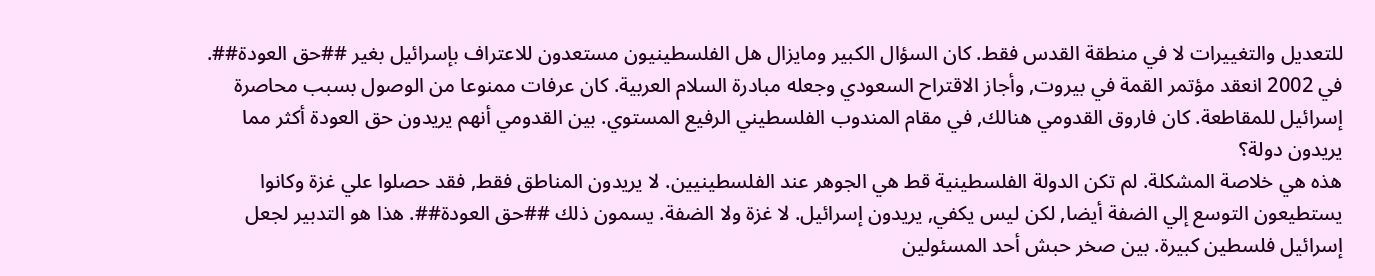للتعديل والتغييرات لا في منطقة القدس فقط. كان السؤال الكبير ومايزال هل الفلسطينيون مستعدون للاعتراف بإسرائيل بغير ##حق العودة##.
في 2002 انعقد مؤتمر القمة في بيروت, وأجاز الاقتراح السعودي وجعله مبادرة السلام العربية. كان عرفات ممنوعا من الوصول بسبب محاصرة إسرائيل للمقاطعة. كان فاروق القدومي هنالك, في مقام المندوب الفلسطيني الرفيع المستوي. بين القدومي أنهم يريدون حق العودة أكثر مما يريدون دولة؟
هذه هي خلاصة المشكلة. لم تكن الدولة الفلسطينية قط هي الجوهر عند الفلسطينيين. لا يريدون المناطق فقط, فقد حصلوا علي غزة وكانوا يستطيعون التوسع إلي الضفة أيضا, لكن ليس يكفي, يريدون إسرائيل. لا غزة ولا الضفة. يسمون ذلك ##حق العودة##. هذا هو التدبير لجعل إسرائيل فلسطين كبيرة. بين صخر حبش أحد المسئولين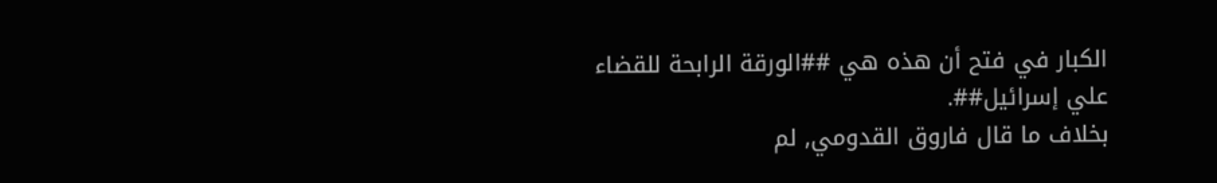الكبار في فتح أن هذه هي ##الورقة الرابحة للقضاء علي إسرائيل##.
بخلاف ما قال فاروق القدومي, لم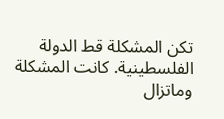تكن المشكلة قط الدولة الفلسطينية. كانت المشكلة وماتزال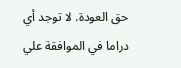حق العودة. لا توجد أي دراما في الموافقة علي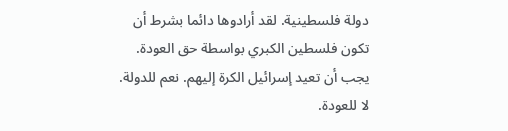دولة فلسطينية. لقد أرادوها دائما بشرط أن تكون فلسطين الكبري بواسطة حق العودة. يجب أن تعيد إسرائيل الكرة إليهم. نعم للدولة. لا للعودة.